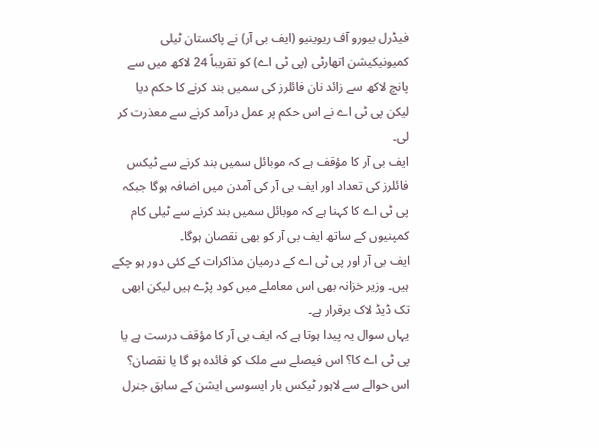فیڈرل بیورو آف ریوینیو (ایف بی آر) نے پاکستان ٹیلی کمیونیکیشن اتھارٹی (پی ٹی اے) کو تقریباً 24 لاکھ میں سے پانچ لاکھ سے زائد نان فائلرز کی سمیں بند کرنے کا حکم دیا لیکن پی ٹی اے نے اس حکم پر عمل درآمد کرنے سے معذرت کر لی۔
ایف بی آر کا مؤقف ہے کہ موبائل سمیں بند کرنے سے ٹیکس فائلرز کی تعداد اور ایف بی آر کی آمدن میں اضافہ ہوگا جبکہ
پی ٹی اے کا کہنا ہے کہ موبائل سمیں بند کرنے سے ٹیلی کام کمپنیوں کے ساتھ ایف بی آر کو بھی نقصان ہوگا۔
ایف بی آر اور پی ٹی اے کے درمیان مذاکرات کے کئی دور ہو چکے ہیں۔ وزیر خزانہ بھی اس معاملے میں کود پڑے ہیں لیکن ابھی تک ڈیڈ لاک برقرار ہے۔
یہاں سوال یہ پیدا ہوتا ہے کہ ایف بی آر کا مؤقف درست ہے یا پی ٹی اے کا؟ اس فیصلے سے ملک کو فائدہ ہو گا یا نقصان؟
اس حوالے سے لاہور ٹیکس بار ایسوسی ایشن کے سابق جنرل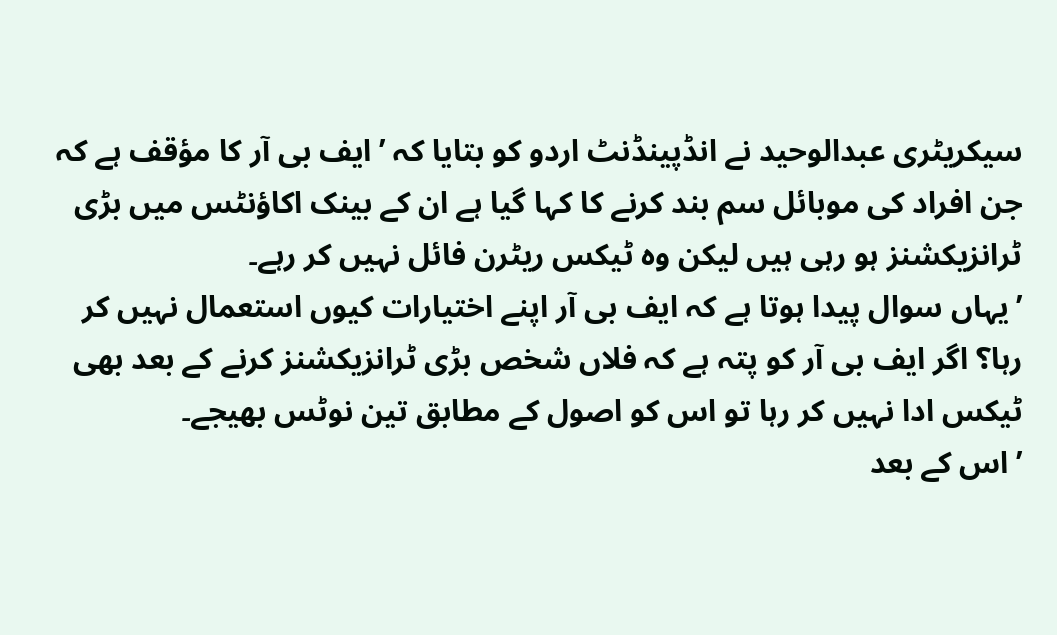سیکریٹری عبدالوحید نے انڈپینڈنٹ اردو کو بتایا کہ ’ایف بی آر کا مؤقف ہے کہ جن افراد کی موبائل سم بند کرنے کا کہا گیا ہے ان کے بینک اکاؤنٹس میں بڑی ٹرانزیکشنز ہو رہی ہیں لیکن وہ ٹیکس ریٹرن فائل نہیں کر رہے۔
’یہاں سوال پیدا ہوتا ہے کہ ایف بی آر اپنے اختیارات کیوں استعمال نہیں کر رہا؟ اگر ایف بی آر کو پتہ ہے کہ فلاں شخص بڑی ٹرانزیکشنز کرنے کے بعد بھی ٹیکس ادا نہیں کر رہا تو اس کو اصول کے مطابق تین نوٹس بھیجے۔
’اس کے بعد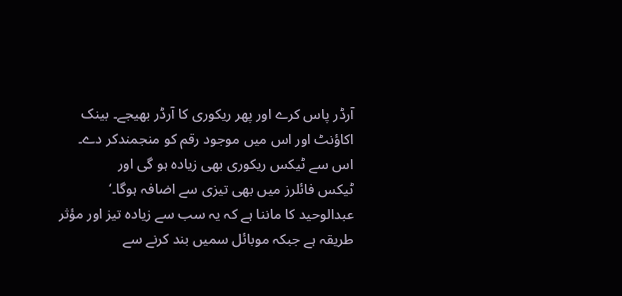آرڈر پاس کرے اور پھر ریکوری کا آرڈر بھیجے۔ بینک اکاؤنٹ اور اس میں موجود رقم کو منجمندکر دے۔ اس سے ٹیکس ریکوری بھی زیادہ ہو گی اور
ٹیکس فائلرز میں بھی تیزی سے اضافہ ہوگا۔‘
عبدالوحید کا ماننا ہے کہ یہ سب سے زیادہ تیز اور مؤثر طریقہ ہے جبکہ موبائل سمیں بند کرنے سے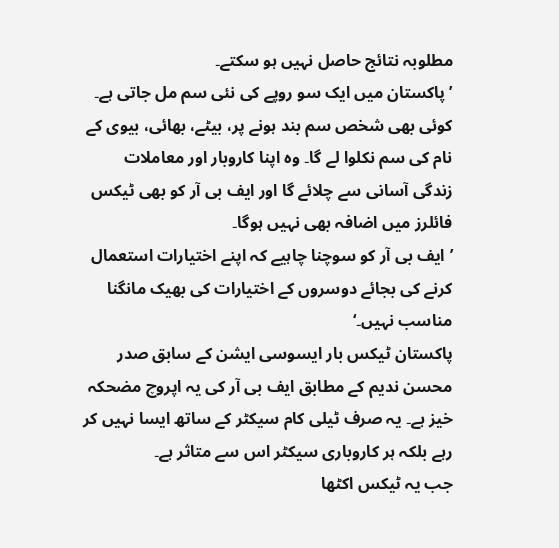مطلوبہ نتائج حاصل نہیں ہو سکتے۔
’پاکستان میں ایک سو روپے کی نئی سم مل جاتی ہے۔ کوئی بھی شخص سم بند ہونے پر، بیٹے، بھائی، بیوی کے نام کی سم نکلوا لے گا۔ وہ اپنا کاروبار اور معاملات زندگی آسانی سے چلائے گا اور ایف بی آر کو بھی ٹیکس فائلرز میں اضافہ بھی نہیں ہوگا۔
’ایف بی آر کو سوچنا چاہیے کہ اپنے اختیارات استعمال کرنے کی بجائے دوسروں کے اختیارات کی بھیک مانگنا مناسب نہیں۔‘
پاکستان ٹیکس بار ایسوسی ایشن کے سابق صدر محسن ندیم کے مطابق ایف بی آر کی یہ اپروچ مضحکہ خیز ہے۔ یہ صرف ٹیلی کام سیکٹر کے ساتھ ایسا نہیں کر رہے بلکہ ہر کاروباری سیکٹر اس سے متاثر ہے۔
جب یہ ٹیکس اکٹھا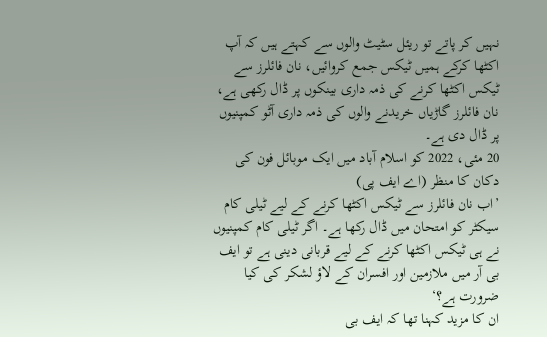نہیں کر پاتے تو ریئل سٹیٹ والوں سے کہتے ہیں کہ آپ اکٹھا کرکے ہمیں ٹیکس جمع کروائیں، نان فائلرز سے ٹیکس اکٹھا کرنے کی ذمہ داری بینکوں پر ڈال رکھی ہے، نان فائلرز گاڑیاں خریدنے والوں کی ذمہ داری آٹو کمپنیوں پر ڈال دی ہے۔
20 مئی، 2022 کو اسلام آباد میں ایک موبائل فون کی دکان کا منظر (اے ایف پی)
’اب نان فائلرز سے ٹیکس اکٹھا کرنے کے لیے ٹیلی کام سیکٹر کو امتحان میں ڈال رکھا ہے۔ اگر ٹیلی کام کمپنیوں نے ہی ٹیکس اکٹھا کرنے کے لیے قربانی دینی ہے تو ایف بی آر میں ملازمین اور افسران کے لاؤ لشکر کی کیا ضرورت ہے؟‘
ان کا مزید کہنا تھا کہ ایف بی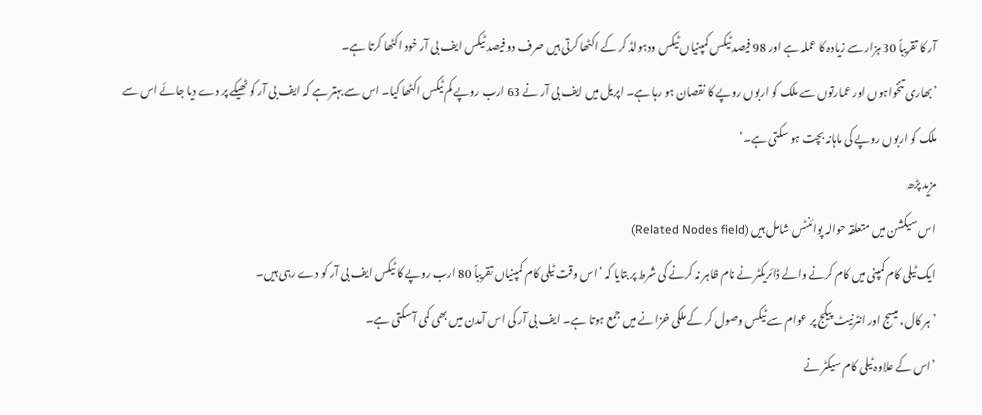آر کا تقریباً 30 ہزار سے زیادہ کا عملہ ہے اور 98 فیصد ٹیکس کمپنیاں ٹیکس ودہولڈ کر کے اکٹھا کرتی ہیں صرف دو فیصد ٹیکس ایف بی آر خود اکٹھا کرتا ہے۔
’بھاری تنخواہوں اور عمارتوں سے ملک کو اربوں روپے کا نقصان ہو رہا ہے۔ اپریل میں ایف بی آر نے 63 ارب روپے کم ٹیکس اکٹھا کیا۔ اس سے بہتر ہے کہ ایف بی آر کو ٹھیکے پر دے دیا جائے اس سے ملک کو اربوں روپے کی ماہانہ بچت ہو سکتی ہے۔‘
مزید پڑھ
اس سیکشن میں متعلقہ حوالہ پوائنٹس شامل ہیں (Related Nodes field)
ایک ٹیلی کام کمپنی میں کام کرنے والے ڈائریکٹر نے نام ظاہر نہ کرنے کی شرط پر بتایا کہ ’اس وقت ٹیلی کام کمپنیاں تقریباً 80 ارب روپے کا ٹیکس ایف بی آر کو دے رہی ہیں۔
’ہر کال، میسج اور انٹرنیٹ پیکج پر عوام سے ٹیکس وصول کر کے ملکی خزانے میں جمع ہوتا ہے۔ ایف بی آر کی اس آمدن میں بھی کمی آ سکتی ہے۔
’اس کے علاوہ ٹیلی کام سیکٹر نے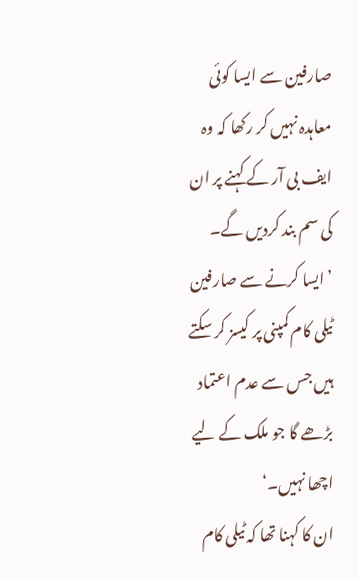صارفین سے ایسا کوئی معاہدہ نہیں کر رکھا کہ وہ ایف بی آر کے کہنے پر ان کی سم بند کردیں گے۔
’ایسا کرنے سے صارفین ٹیلی کام کمپنی پر کیسز کر سکتے ہیں جس سے عدم اعتماد بڑھے گا جو ملک کے لیے اچھا نہیں۔‘
ان کا کہنا تھا کہ ٹیلی کام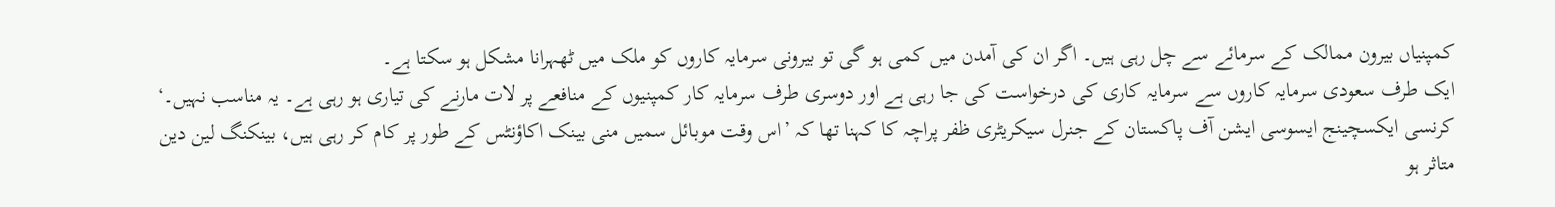کمپنیاں بیرون ممالک کے سرمائے سے چل رہی ہیں۔ اگر ان کی آمدن میں کمی ہو گی تو بیرونی سرمایہ کاروں کو ملک میں ٹھہرانا مشکل ہو سکتا ہے۔
ایک طرف سعودی سرمایہ کاروں سے سرمایہ کاری کی درخواست کی جا رہی ہے اور دوسری طرف سرمایہ کار کمپنیوں کے منافعے پر لات مارنے کی تیاری ہو رہی ہے۔ یہ مناسب نہیں۔‘
کرنسی ایکسچینج ایسوسی ایشن آف پاکستان کے جنرل سیکریٹری ظفر پراچہ کا کہنا تھا کہ ’اس وقت موبائل سمیں منی بینک اکاؤنٹس کے طور پر کام کر رہی ہیں، بینکنگ لین دین متاثر ہو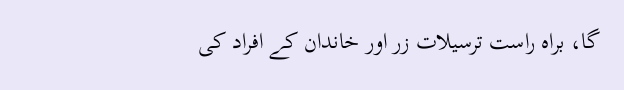گا، براہ راست ترسیلات زر اور خاندان کے افراد کی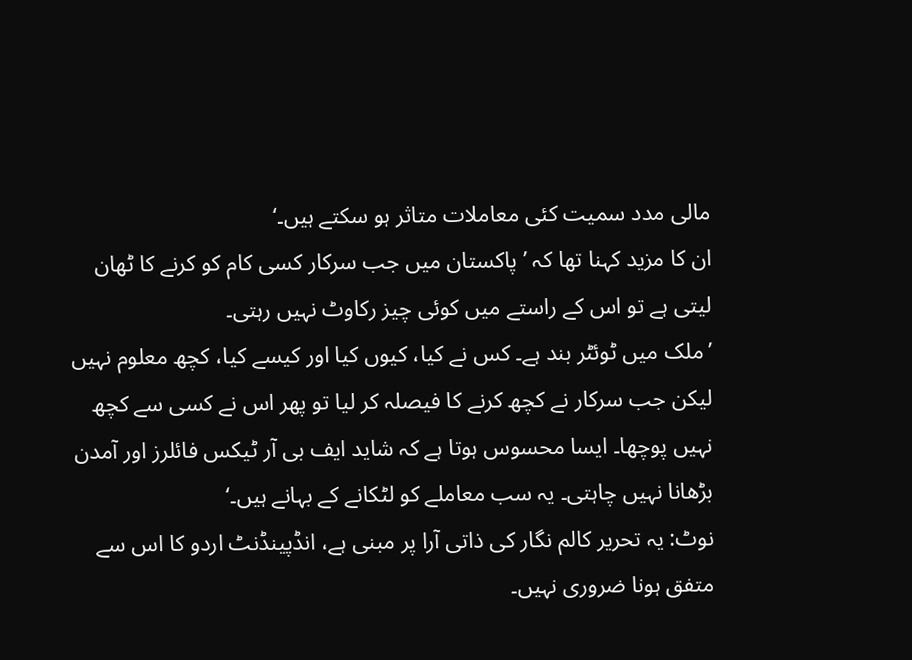مالی مدد سمیت کئی معاملات متاثر ہو سکتے ہیں۔‘
ان کا مزید کہنا تھا کہ ’پاکستان میں جب سرکار کسی کام کو کرنے کا ٹھان لیتی ہے تو اس کے راستے میں کوئی چیز رکاوٹ نہیں رہتی۔
’ملک میں ٹوئٹر بند ہے۔ کس نے کیا، کیوں کیا اور کیسے کیا، کچھ معلوم نہیں لیکن جب سرکار نے کچھ کرنے کا فیصلہ کر لیا تو پھر اس نے کسی سے کچھ نہیں پوچھا۔ ایسا محسوس ہوتا ہے کہ شاید ایف بی آر ٹیکس فائلرز اور آمدن بڑھانا نہیں چاہتی۔ یہ سب معاملے کو لٹکانے کے بہانے ہیں۔‘
نوٹ: یہ تحریر کالم نگار کی ذاتی آرا پر مبنی ہے، انڈپینڈنٹ اردو کا اس سے متفق ہونا ضروری نہیں۔